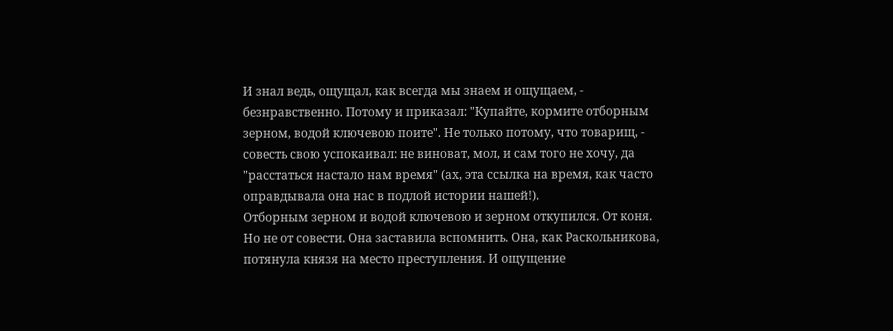И знал ведь, ощущал, как всегда мы знаем и ощущаем, - безнравственно. Потому и приказал: "Купайте, кормите отборным зерном, водой ключевою поите". Не только потому, что товарищ, - совесть свою успокаивал: не виноват, мол, и сам того не хочу, да "расстаться настало нам время" (ах, эта ссылка на время, как часто оправдывала она нас в подлой истории нашей!).
Отборным зерном и водой ключевою и зерном откупился. От коня. Но не от совести. Она заставила вспомнить. Она, как Раскольникова, потянула князя на место преступления. И ощущение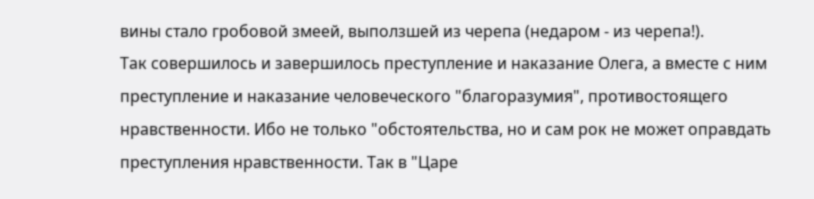вины стало гробовой змеей, выползшей из черепа (недаром - из черепа!).
Так совершилось и завершилось преступление и наказание Олега, а вместе с ним преступление и наказание человеческого "благоразумия", противостоящего нравственности. Ибо не только "обстоятельства, но и сам рок не может оправдать преступления нравственности. Так в "Царе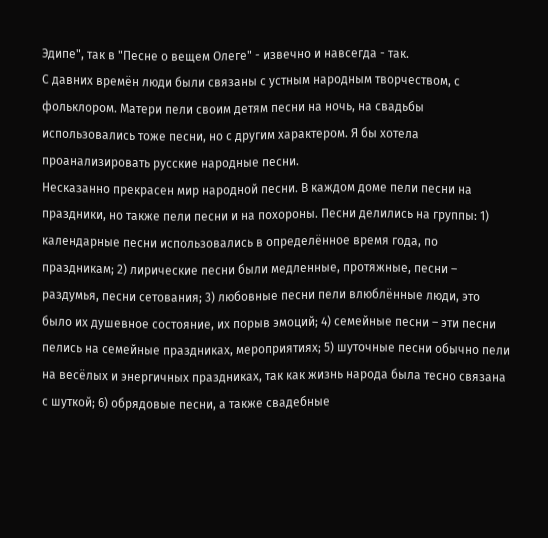Эдипе", так в "Песне о вещем Олеге" - извечно и навсегда - так.
С давних времён люди были связаны с устным народным творчеством, с фольклором. Матери пели своим детям песни на ночь, на свадьбы использовались тоже песни, но с другим характером. Я бы хотела проанализировать русские народные песни.
Несказанно прекрасен мир народной песни. В каждом доме пели песни на праздники, но также пели песни и на похороны. Песни делились на группы: 1) календарные песни использовались в определённое время года, по праздникам; 2) лирические песни были медленные, протяжные, песни – раздумья, песни сетования; 3) любовные песни пели влюблённые люди, это было их душевное состояние, их порыв эмоций; 4) семейные песни – эти песни пелись на семейные праздниках, мероприятиях; 5) шуточные песни обычно пели на весёлых и энергичных праздниках, так как жизнь народа была тесно связана с шуткой; 6) обрядовые песни, а также свадебные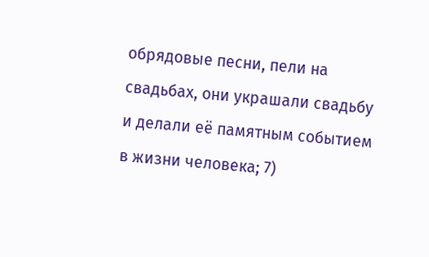обрядовые песни, пели на свадьбах, они украшали свадьбу и делали её памятным событием в жизни человека; 7)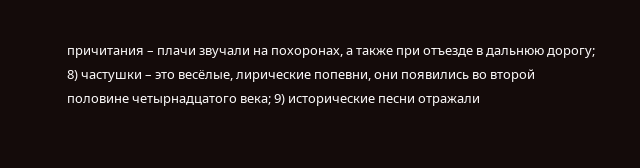причитания – плачи звучали на похоронах, а также при отъезде в дальнюю дорогу; 8) частушки – это весёлые, лирические попевни, они появились во второй половине четырнадцатого века; 9) исторические песни отражали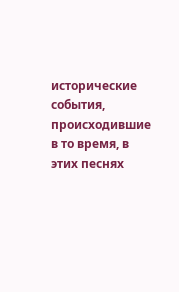исторические события, происходившие в то время, в этих песнях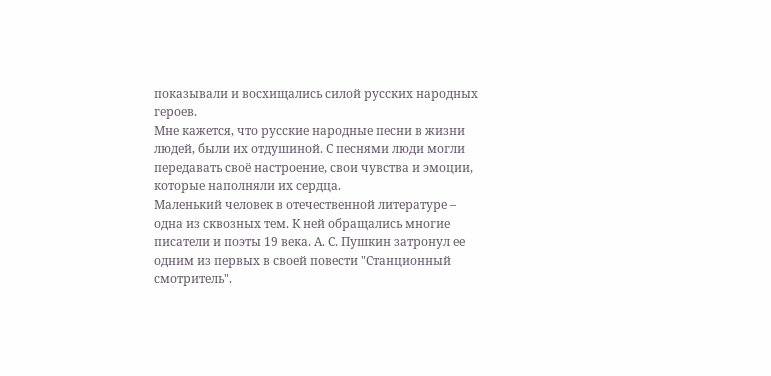показывали и восхищались силой русских народных героев.
Мне кажется, что русские народные песни в жизни людей, были их отдушиной. С песнями люди могли передавать своё настроение, свои чувства и эмоции, которые наполняли их сердца.
Маленький человек в отечественной литературе – одна из сквозных тем. К ней обращались многие писатели и поэты 19 века. А. С. Пушкин затронул ее одним из первых в своей повести "Станционный смотритель".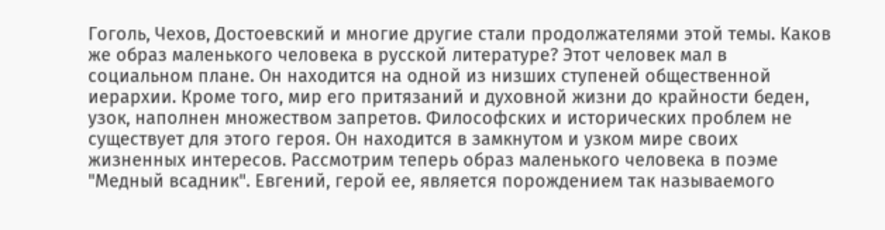Гоголь, Чехов, Достоевский и многие другие стали продолжателями этой темы. Каков же образ маленького человека в русской литературе? Этот человек мал в социальном плане. Он находится на одной из низших ступеней общественной иерархии. Кроме того, мир его притязаний и духовной жизни до крайности беден, узок, наполнен множеством запретов. Философских и исторических проблем не существует для этого героя. Он находится в замкнутом и узком мире своих жизненных интересов. Рассмотрим теперь образ маленького человека в поэме "Медный всадник". Евгений, герой ее, является порождением так называемого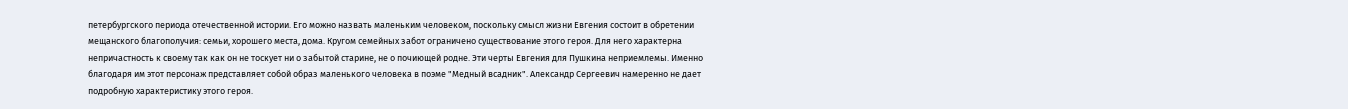петербургского периода отечественной истории. Его можно назвать маленьким человеком, поскольку смысл жизни Евгения состоит в обретении мещанского благополучия: семьи, хорошего места, дома. Кругом семейных забот ограничено существование этого героя. Для него характерна непричастность к своему так как он не тоскует ни о забытой старине, не о почиющей родне. Эти черты Евгения для Пушкина неприемлемы. Именно благодаря им этот персонаж представляет собой образ маленького человека в поэме "Медный всадник". Александр Сергеевич намеренно не дает подробную характеристику этого героя.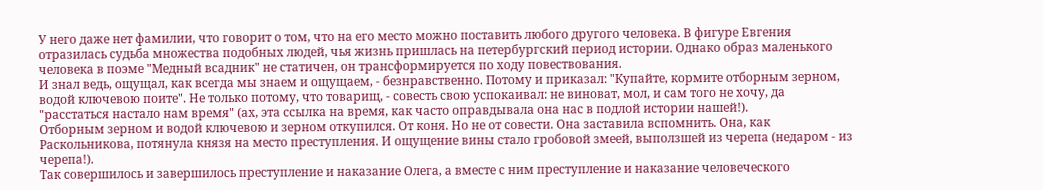У него даже нет фамилии, что говорит о том, что на его место можно поставить любого другого человека. В фигуре Евгения отразилась судьба множества подобных людей, чья жизнь пришлась на петербургский период истории. Однако образ маленького человека в поэме "Медный всадник" не статичен, он трансформируется по ходу повествования.
И знал ведь, ощущал, как всегда мы знаем и ощущаем, - безнравственно. Потому и приказал: "Купайте, кормите отборным зерном, водой ключевою поите". Не только потому, что товарищ, - совесть свою успокаивал: не виноват, мол, и сам того не хочу, да "расстаться настало нам время" (ах, эта ссылка на время, как часто оправдывала она нас в подлой истории нашей!).
Отборным зерном и водой ключевою и зерном откупился. От коня. Но не от совести. Она заставила вспомнить. Она, как Раскольникова, потянула князя на место преступления. И ощущение вины стало гробовой змеей, выползшей из черепа (недаром - из черепа!).
Так совершилось и завершилось преступление и наказание Олега, а вместе с ним преступление и наказание человеческого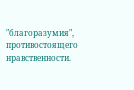"благоразумия", противостоящего нравственности.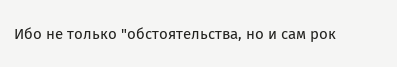Ибо не только "обстоятельства, но и сам рок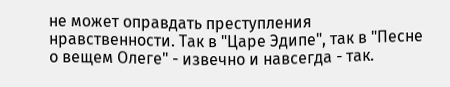не может оправдать преступления нравственности. Так в "Царе Эдипе", так в "Песне о вещем Олеге" - извечно и навсегда - так.